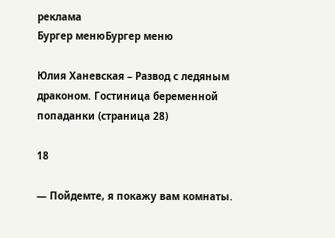реклама
Бургер менюБургер меню

Юлия Ханевская – Развод с ледяным драконом. Гостиница беременной попаданки (страница 28)

18

— Пойдемте, я покажу вам комнаты.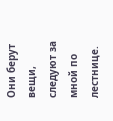Они берут вещи, следуют за мной по лестнице.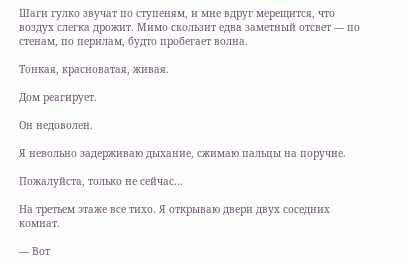Шаги гулко звучат по ступеням, и мне вдруг мерещится, что воздух слегка дрожит. Мимо скользит едва заметный отсвет — по стенам, по перилам, будто пробегает волна.

Тонкая, красноватая, живая.

Дом реагирует.

Он недоволен.

Я невольно задерживаю дыхание, сжимаю пальцы на поручне.

Пожалуйста, только не сейчас…

На третьем этаже все тихо. Я открываю двери двух соседних комнат.

— Вот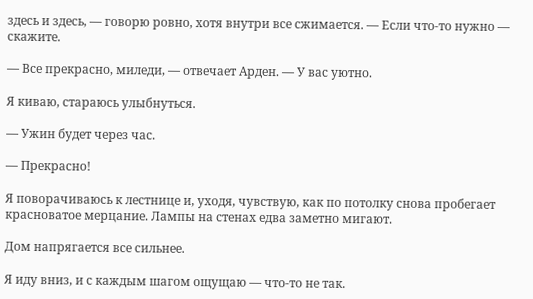здесь и здесь, — говорю ровно, хотя внутри все сжимается. — Если что-то нужно — скажите.

— Все прекрасно, миледи, — отвечает Арден. — У вас уютно.

Я киваю, стараюсь улыбнуться.

— Ужин будет через час.

— Прекрасно!

Я поворачиваюсь к лестнице и, уходя, чувствую, как по потолку снова пробегает красноватое мерцание. Лампы на стенах едва заметно мигают.

Дом напрягается все сильнее.

Я иду вниз, и с каждым шагом ощущаю — что-то не так.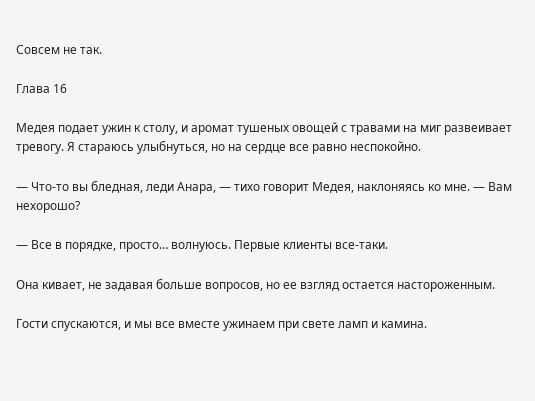Совсем не так.

Глава 16

Медея подает ужин к столу, и аромат тушеных овощей с травами на миг развеивает тревогу. Я стараюсь улыбнуться, но на сердце все равно неспокойно.

— Что-то вы бледная, леди Анара, — тихо говорит Медея, наклоняясь ко мне. — Вам нехорошо?

— Все в порядке, просто… волнуюсь. Первые клиенты все-таки.

Она кивает, не задавая больше вопросов, но ее взгляд остается настороженным.

Гости спускаются, и мы все вместе ужинаем при свете ламп и камина.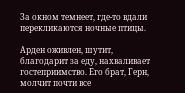За окном темнеет, где-то вдали перекликаются ночные птицы.

Арден оживлен, шутит, благодарит за еду, нахваливает гостеприимство. Его брат, Герн, молчит почти все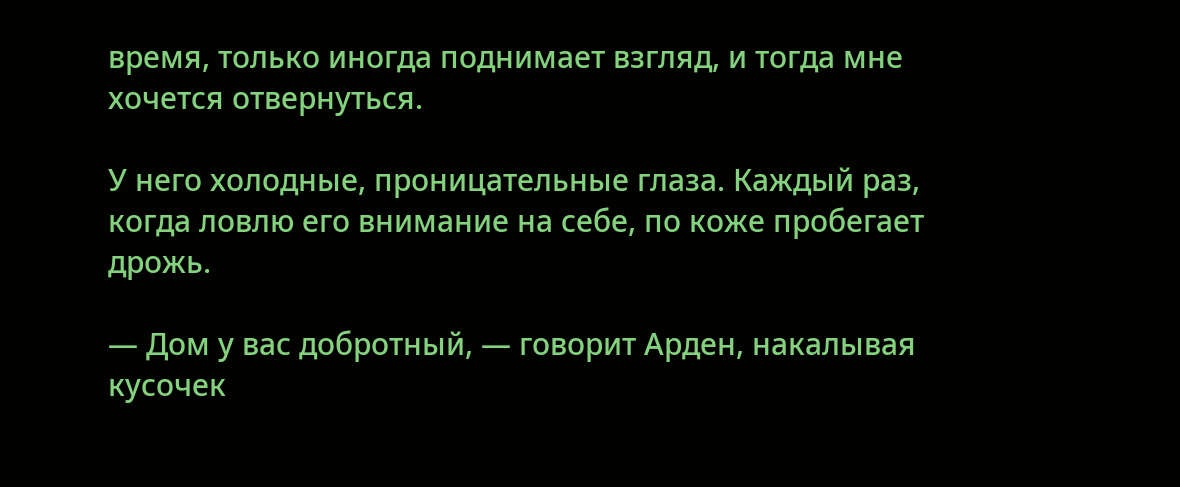время, только иногда поднимает взгляд, и тогда мне хочется отвернуться.

У него холодные, проницательные глаза. Каждый раз, когда ловлю его внимание на себе, по коже пробегает дрожь.

— Дом у вас добротный, — говорит Арден, накалывая кусочек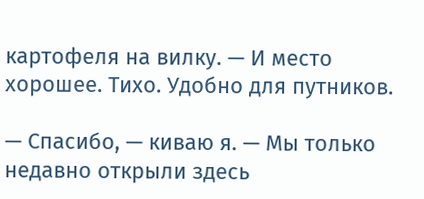картофеля на вилку. — И место хорошее. Тихо. Удобно для путников.

— Спасибо, — киваю я. — Мы только недавно открыли здесь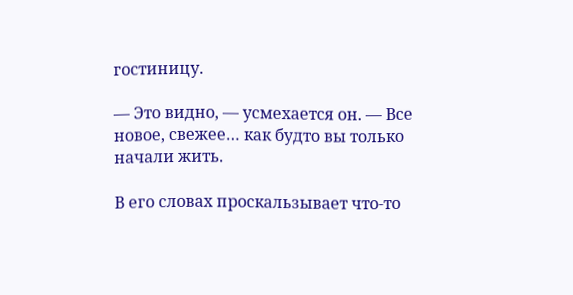гостиницу.

— Это видно, — усмехается он. — Все новое, свежее… как будто вы только начали жить.

В его словах проскальзывает что-то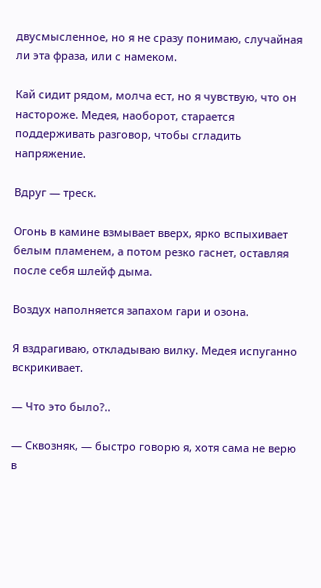двусмысленное, но я не сразу понимаю, случайная ли эта фраза, или с намеком.

Кай сидит рядом, молча ест, но я чувствую, что он настороже. Медея, наоборот, старается поддерживать разговор, чтобы сгладить напряжение.

Вдруг — треск.

Огонь в камине взмывает вверх, ярко вспыхивает белым пламенем, а потом резко гаснет, оставляя после себя шлейф дыма.

Воздух наполняется запахом гари и озона.

Я вздрагиваю, откладываю вилку. Медея испуганно вскрикивает.

— Что это было?..

— Сквозняк, — быстро говорю я, хотя сама не верю в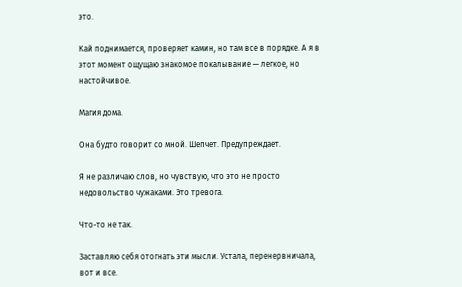это.

Кай поднимается, проверяет камин, но там все в порядке. А я в этот момент ощущаю знакомое покалывание — легкое, но настойчивое.

Магия дома.

Она будто говорит со мной. Шепчет. Предупреждает.

Я не различаю слов, но чувствую, что это не просто недовольство чужаками. Это тревога.

Что-то не так.

Заставляю себя отогнать эти мысли. Устала, перенервничала, вот и все.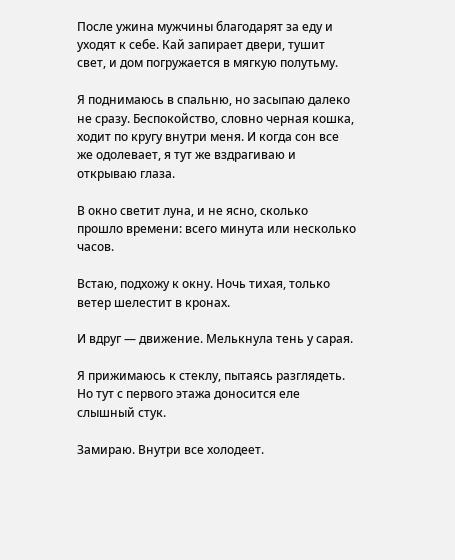После ужина мужчины благодарят за еду и уходят к себе. Кай запирает двери, тушит свет, и дом погружается в мягкую полутьму.

Я поднимаюсь в спальню, но засыпаю далеко не сразу. Беспокойство, словно черная кошка, ходит по кругу внутри меня. И когда сон все же одолевает, я тут же вздрагиваю и открываю глаза.

В окно светит луна, и не ясно, сколько прошло времени: всего минута или несколько часов.

Встаю, подхожу к окну. Ночь тихая, только ветер шелестит в кронах.

И вдруг — движение. Мелькнула тень у сарая.

Я прижимаюсь к стеклу, пытаясь разглядеть. Но тут с первого этажа доносится еле слышный стук.

Замираю. Внутри все холодеет.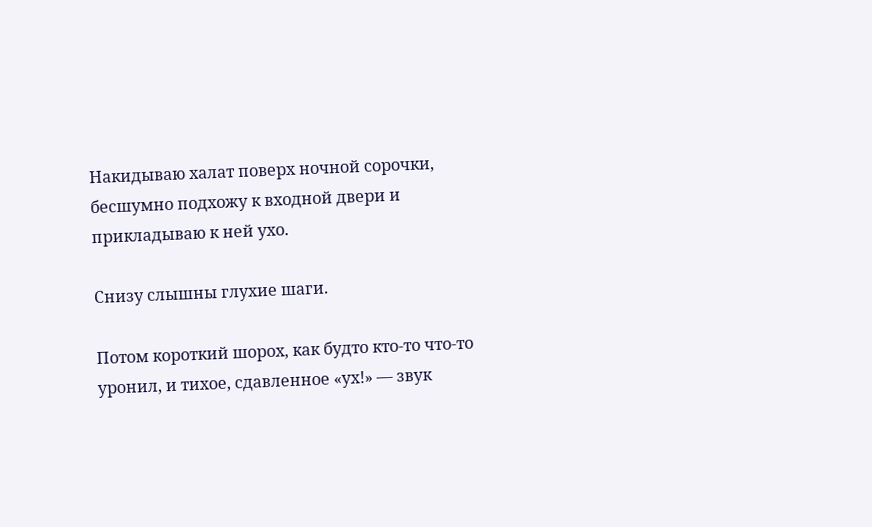Накидываю халат поверх ночной сорочки, бесшумно подхожу к входной двери и прикладываю к ней ухо.

Снизу слышны глухие шаги.

Потом короткий шорох, как будто кто-то что-то уронил, и тихое, сдавленное «ух!» — звук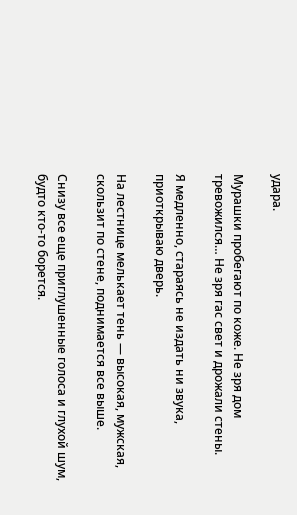удара.

Мурашки пробегают по коже. Не зря дом тревожился… Не зря гас свет и дрожали стены.

Я медленно, стараясь не издать ни звука, приоткрываю дверь.

На лестнице мелькает тень — высокая, мужская, скользит по стене, поднимается все выше.

Снизу все еще приглушенные голоса и глухой шум, будто кто-то борется.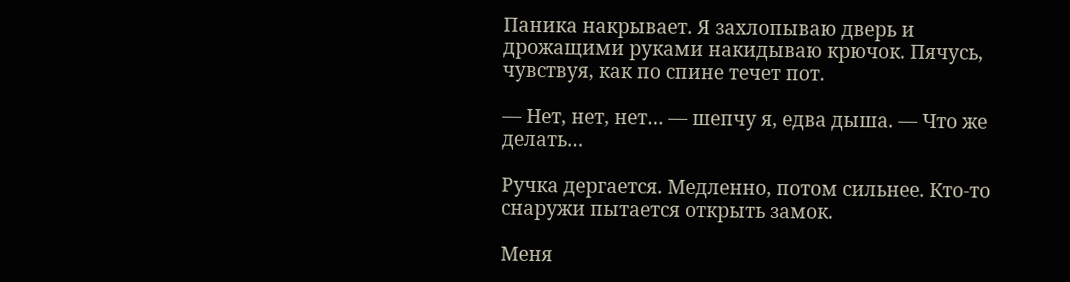Паника накрывает. Я захлопываю дверь и дрожащими руками накидываю крючок. Пячусь, чувствуя, как по спине течет пот.

— Нет, нет, нет… — шепчу я, едва дыша. — Что же делать…

Ручка дергается. Медленно, потом сильнее. Кто-то снаружи пытается открыть замок.

Меня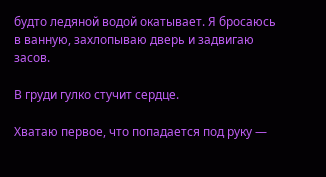будто ледяной водой окатывает. Я бросаюсь в ванную, захлопываю дверь и задвигаю засов.

В груди гулко стучит сердце.

Хватаю первое, что попадается под руку —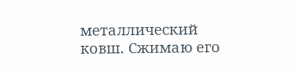металлический ковш. Сжимаю его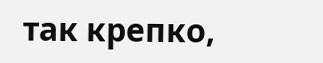так крепко,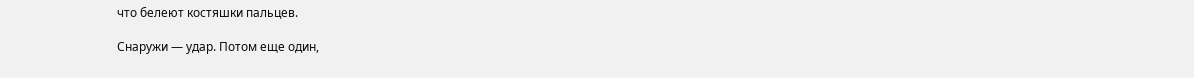что белеют костяшки пальцев.

Снаружи — удар. Потом еще один,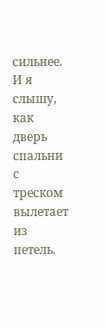сильнее. И я слышу, как дверь спальни с треском вылетает из петель.